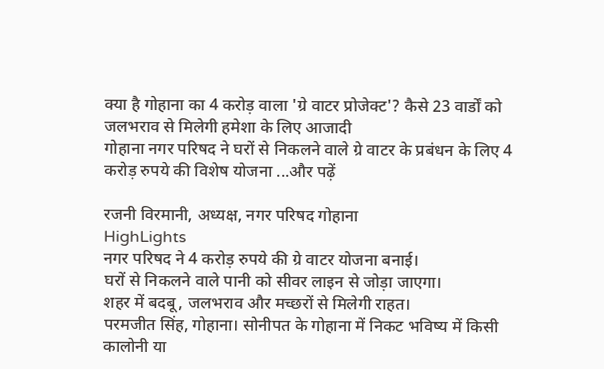क्या है गोहाना का 4 करोड़ वाला 'ग्रे वाटर प्रोजेक्ट'? कैसे 23 वार्डों को जलभराव से मिलेगी हमेशा के लिए आजादी
गोहाना नगर परिषद ने घरों से निकलने वाले ग्रे वाटर के प्रबंधन के लिए 4 करोड़ रुपये की विशेष योजना ...और पढ़ें

रजनी विरमानी, अध्यक्ष, नगर परिषद गोहाना
HighLights
नगर परिषद ने 4 करोड़ रुपये की ग्रे वाटर योजना बनाई।
घरों से निकलने वाले पानी को सीवर लाइन से जोड़ा जाएगा।
शहर में बदबू, जलभराव और मच्छरों से मिलेगी राहत।
परमजीत सिंह, गोहाना। सोनीपत के गोहाना में निकट भविष्य में किसी कालोनी या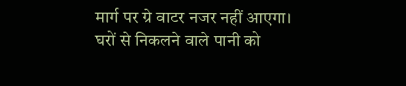मार्ग पर ग्रे वाटर नजर नहीं आएगा। घरों से निकलने वाले पानी को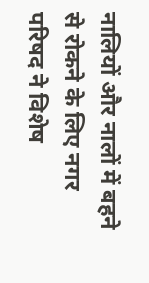नालियों और नालों में बहने से रोकने के लिए नगर परिषद ने विशेष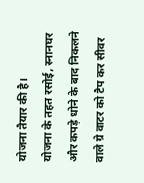योजना तैयार की है।
योजना के तहत रसोई, स्नानघर और कपड़े धोने के बाद निकलने वाले ग्रे वाटर को टैप कर सीवर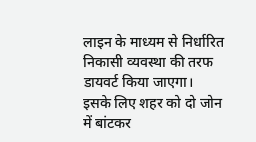लाइन के माध्यम से निर्धारित निकासी व्यवस्था की तरफ डायवर्ट किया जाएगा।
इसके लिए शहर को दो जोन में बांटकर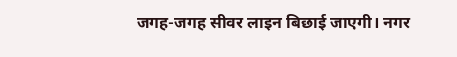जगह-जगह सीवर लाइन बिछाई जाएगी। नगर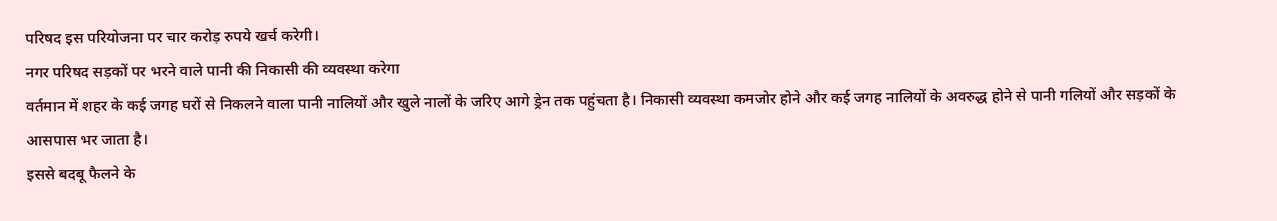परिषद इस परियोजना पर चार करोड़ रुपये खर्च करेगी।
नगर परिषद सड़कों पर भरने वाले पानी की निकासी की व्यवस्था करेगा
वर्तमान में शहर के कई जगह घरों से निकलने वाला पानी नालियों और खुले नालों के जरिए आगे ड्रेन तक पहुंचता है। निकासी व्यवस्था कमजोर होने और कई जगह नालियों के अवरुद्ध होने से पानी गलियों और सड़कों के आसपास भर जाता है।
इससे बदबू फैलने के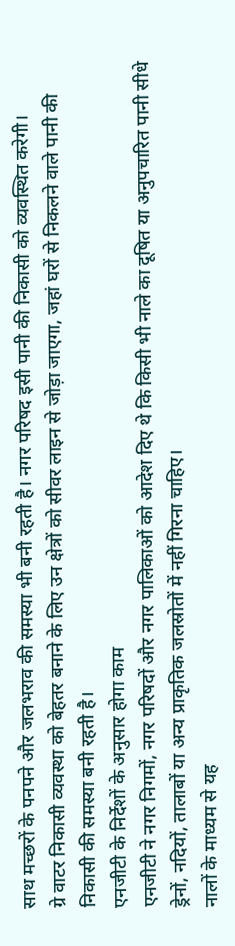साथ मच्छरों के पनपने और जलभराव की समस्या भी बनी रहती है। नगर परिषद इसी पानी की निकासी को व्यवस्थित करेगी।
ग्रे वाटर निकासी व्यवस्था को बेहतर बनाने के लिए उन क्षेत्रों को सीवर लाइन से जोड़ा जाएगा, जहां घरों से निकलने वाले पानी की निकासी की समस्या बनी रहती है।
एनजीटी के निर्देशों के अनुसार होगा काम
एनजीटी ने नगर निगमों, नगर परिषदों और नगर पालिकाओं को आदेश दिए थे कि किसी भी नाले का दूषित या अनुपचारित पानी सीधे ड्रेनों, नदियों, तालाबों या अन्य प्राकृतिक जलस्रोतों में नहीं गिरना चाहिए।
नालों के माध्यम से यह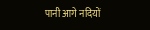पानी आगे नदियों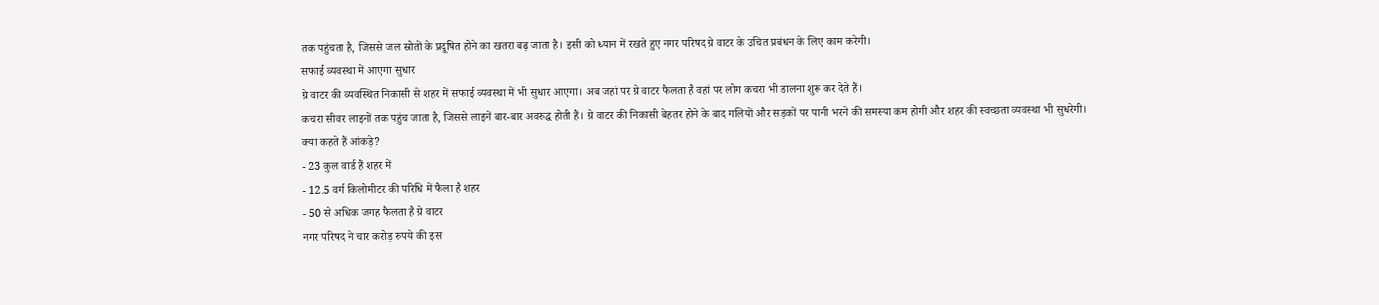तक पहुंचता है, जिससे जल स्रोतों के प्रदूषित होने का खतरा बढ़ जाता है। इसी को ध्यान में रखते हुए नगर परिषद ग्रे वाटर के उचित प्रबंधन के लिए काम करेगी।
सफाई व्यवस्था में आएगा सुधार
ग्रे वाटर की व्यवस्थित निकासी से शहर में सफाई व्यवस्था में भी सुधार आएगा। अब जहां पर ग्रे वाटर फैलता है वहां पर लोग कचरा भी डालना शुरू कर देते हैं।
कचरा सीवर लाइनों तक पहुंच जाता है, जिससे लाइनें बार-बार अवरुद्ध होती हैं। ग्रे वाटर की निकासी बेहतर होने के बाद गलियों और सड़कों पर पानी भरने की समस्या कम होगी और शहर की स्वच्छता व्यवस्था भी सुधरेगी।
क्या कहते हैं आंकड़े?
- 23 कुल वार्ड हैं शहर में
- 12.5 वर्ग किलोमीटर की परिधि में फैला है शहर
- 50 से अधिक जगह फैलता है ग्रे वाटर
नगर परिषद ने चार करोड़ रुपये की इस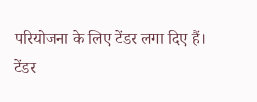परियोजना के लिए टेंडर लगा दिए हैं। टेंडर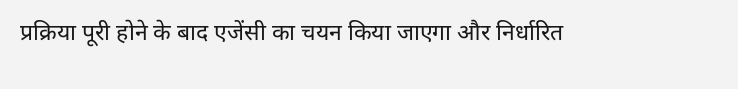प्रक्रिया पूरी होने के बाद एजेंसी का चयन किया जाएगा और निर्धारित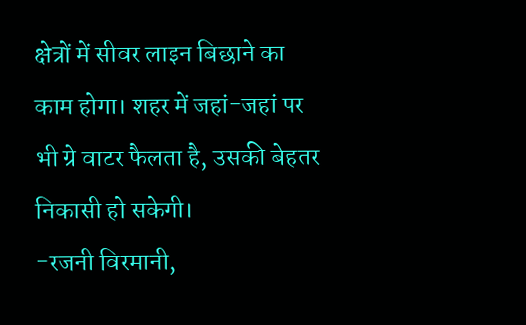क्षेत्रों में सीवर लाइन बिछाने का काम होगा। शहर में जहां-जहां पर भी ग्रे वाटर फैलता है, उसकी बेहतर निकासी हो सकेगी।
-रजनी विरमानी,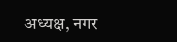अध्यक्ष, नगर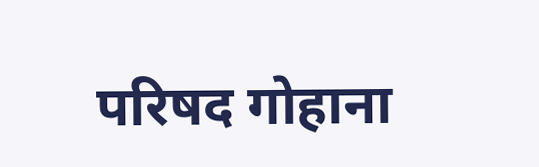परिषद गोहाना